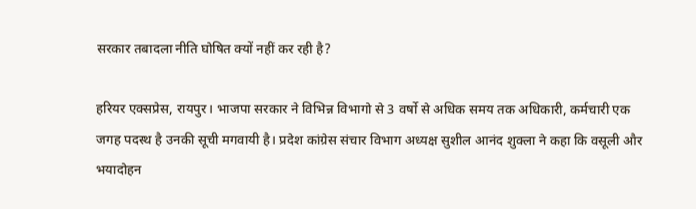सरकार तबादला नीति घोषित क्यों नहीं कर रही है?

हरियर एक्सप्रेस, रायपुर। भाजपा सरकार ने विभिन्न विभागो से 3 वर्षो से अधिक समय तक अधिकारी, कर्मचारी एक जगह पदस्थ है उनकी सूची मगवायी है। प्रदेश कांग्रेस संचार विभाग अध्यक्ष सुशील आनंद शुक्ला ने कहा कि वसूली और भयादोहन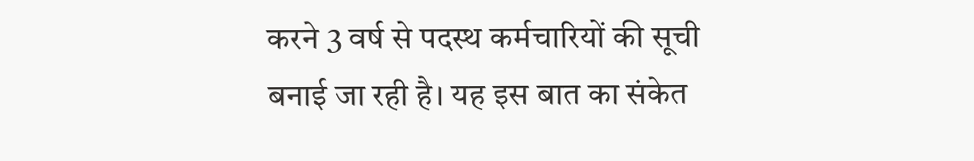करने 3 वर्ष से पदस्थ कर्मचारियों की सूची बनाई जा रही है। यह इस बात का संकेत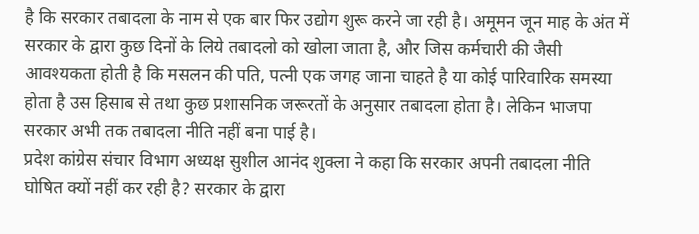है कि सरकार तबादला के नाम से एक बार फिर उद्योग शुरू करने जा रही है। अमूमन जून माह के अंत में सरकार के द्वारा कुछ दिनों के लिये तबादलो को खोला जाता है, और जिस कर्मचारी की जैसी आवश्यकता होती है कि मसलन की पति, पत्नी एक जगह जाना चाहते है या कोई पारिवारिक समस्या होता है उस हिसाब से तथा कुछ प्रशासनिक जरूरतों के अनुसार तबादला होता है। लेकिन भाजपा सरकार अभी तक तबादला नीति नहीं बना पाई है।
प्रदेश कांग्रेस संचार विभाग अध्यक्ष सुशील आनंद शुक्ला ने कहा कि सरकार अपनी तबादला नीति घोषित क्यों नहीं कर रही है? सरकार के द्वारा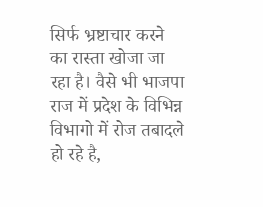सिर्फ भ्रष्टाचार करने का रास्ता खोजा जा रहा है। वैसे भी भाजपा राज में प्रदेश के विभिन्न विभागो में रोज तबादले हो रहे है,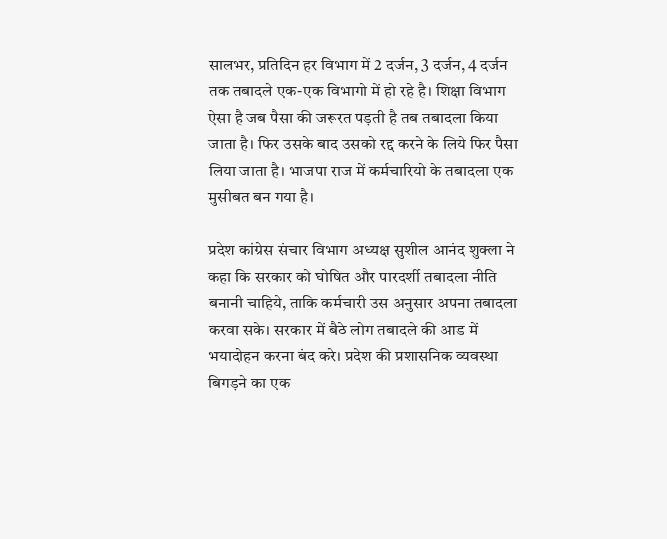सालभर, प्रतिदिन हर विभाग में 2 दर्जन, 3 दर्जन, 4 दर्जन तक तबादले एक-एक विभागो में हो रहे है। शिक्षा विभाग ऐसा है जब पैसा की जरूरत पड़ती है तब तबादला किया जाता है। फिर उसके बाद उसको रद्द करने के लिये फिर पैसा लिया जाता है। भाजपा राज में कर्मचारियो के तबादला एक मुसीबत बन गया है।

प्रदेश कांग्रेस संचार विभाग अध्यक्ष सुशील आनंद शुक्ला ने कहा कि सरकार को घोषित और पारदर्शी तबादला नीति बनानी चाहिये, ताकि कर्मचारी उस अनुसार अपना तबादला करवा सके। सरकार में बैठे लोग तबादले की आड में भयादोहन करना बंद करे। प्रदेश की प्रशासनिक व्यवस्था बिगड़ने का एक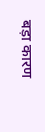बड़ा कारण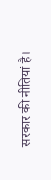सरकार की नीतियां है।